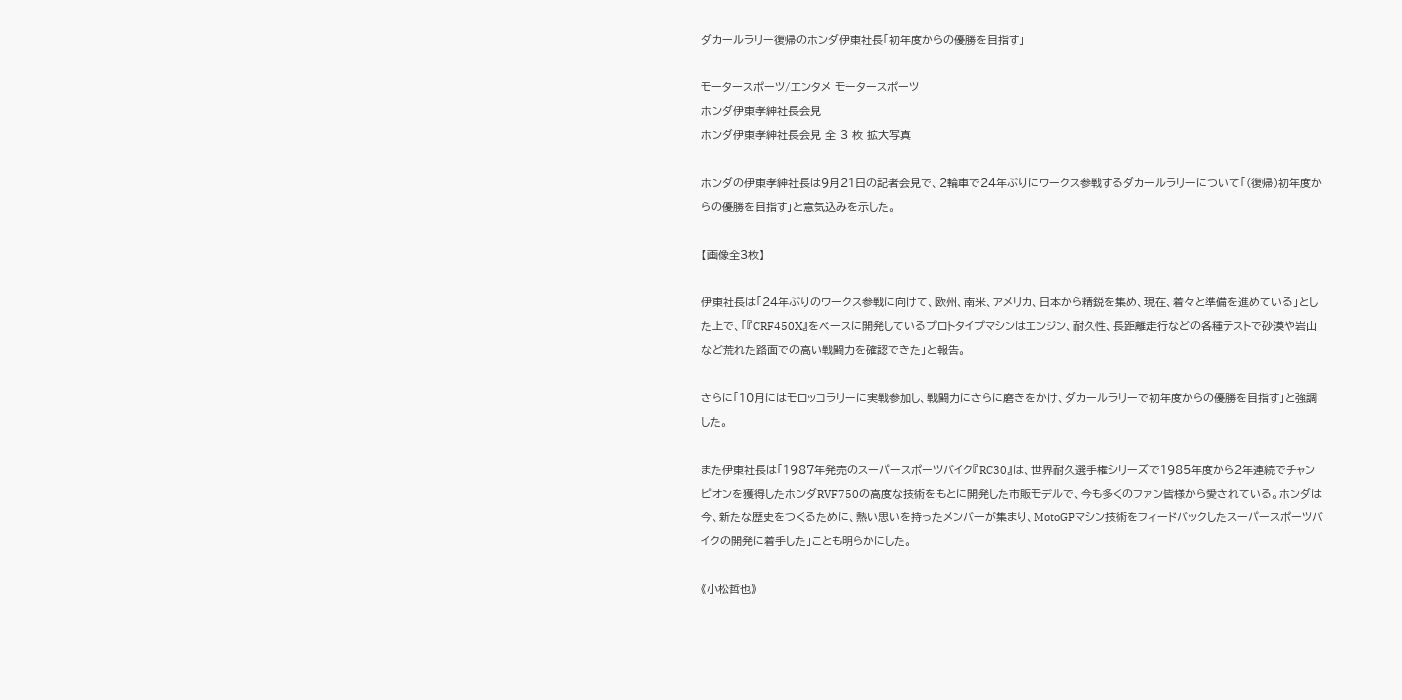ダカールラリー復帰のホンダ伊東社長「初年度からの優勝を目指す」

モータースポーツ/エンタメ モータースポーツ
ホンダ伊東孝紳社長会見
ホンダ伊東孝紳社長会見 全 3 枚 拡大写真

ホンダの伊東孝紳社長は9月21日の記者会見で、2輪車で24年ぶりにワークス参戦するダカールラリーについて「(復帰)初年度からの優勝を目指す」と意気込みを示した。

【画像全3枚】

伊東社長は「24年ぶりのワークス参戦に向けて、欧州、南米、アメリカ、日本から精鋭を集め、現在、着々と準備を進めている」とした上で、「『CRF450X』をベースに開発しているプロトタイプマシンはエンジン、耐久性、長距離走行などの各種テストで砂漠や岩山など荒れた路面での高い戦闘力を確認できた」と報告。

さらに「10月にはモロッコラリーに実戦参加し、戦闘力にさらに磨きをかけ、ダカールラリーで初年度からの優勝を目指す」と強調した。

また伊東社長は「1987年発売のスーパースポーツバイク『RC30』は、世界耐久選手権シリーズで1985年度から2年連続でチャンピオンを獲得したホンダRVF750の高度な技術をもとに開発した市販モデルで、今も多くのファン皆様から愛されている。ホンダは今、新たな歴史をつくるために、熱い思いを持ったメンバーが集まり、MotoGPマシン技術をフィードバックしたスーパースポーツバイクの開発に着手した」ことも明らかにした。

《小松哲也》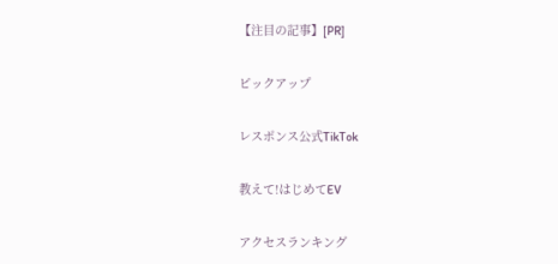【注目の記事】[PR]

ピックアップ

レスポンス公式TikTok

教えて!はじめてEV

アクセスランキング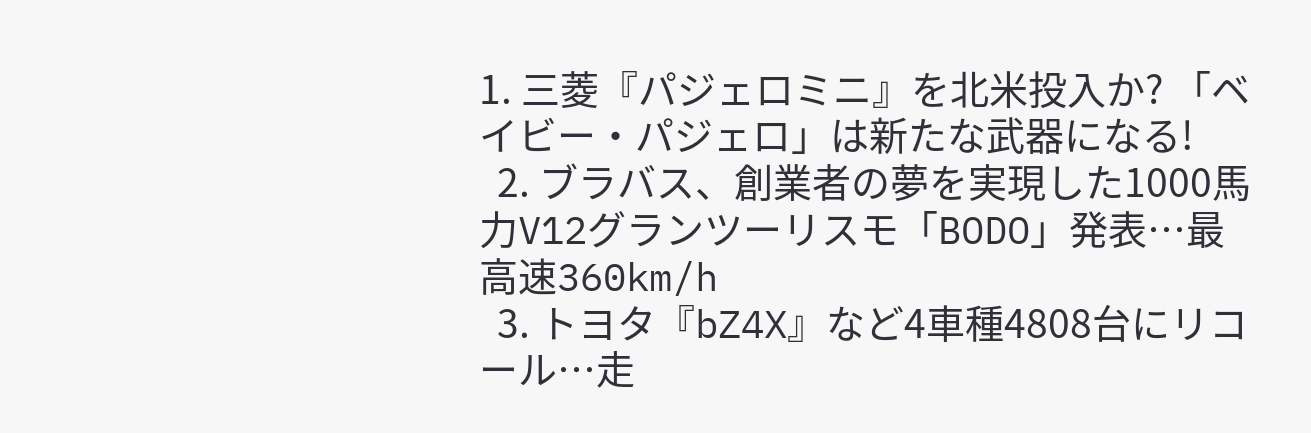1. 三菱『パジェロミニ』を北米投入か? 「ベイビー・パジェロ」は新たな武器になる!
  2. ブラバス、創業者の夢を実現した1000馬力V12グランツーリスモ「BODO」発表…最高速360km/h
  3. トヨタ『bZ4X』など4車種4808台にリコール…走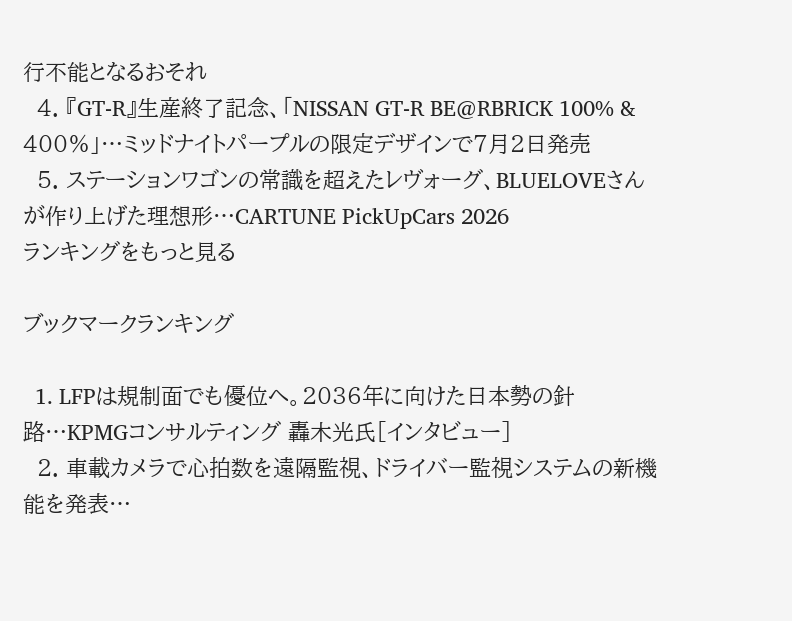行不能となるおそれ
  4. 『GT-R』生産終了記念、「NISSAN GT-R BE@RBRICK 100% & 400%」…ミッドナイトパープルの限定デザインで7月2日発売
  5. ステーションワゴンの常識を超えたレヴォーグ、BLUELOVEさんが作り上げた理想形…CARTUNE PickUpCars 2026
ランキングをもっと見る

ブックマークランキング

  1. LFPは規制面でも優位へ。2036年に向けた日本勢の針路…KPMGコンサルティング 轟木光氏[インタビュー]
  2. 車載カメラで心拍数を遠隔監視、ドライバー監視システムの新機能を発表…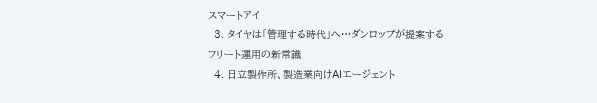スマートアイ
  3. タイヤは「管理する時代」へ…ダンロップが提案するフリート運用の新常識
  4. 日立製作所、製造業向けAIエージェント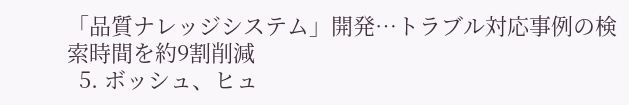「品質ナレッジシステム」開発…トラブル対応事例の検索時間を約9割削減
  5. ボッシュ、ヒュ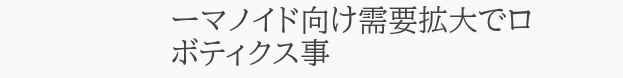ーマノイド向け需要拡大でロボティクス事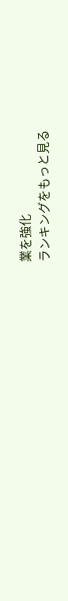業を強化
ランキングをもっと見る